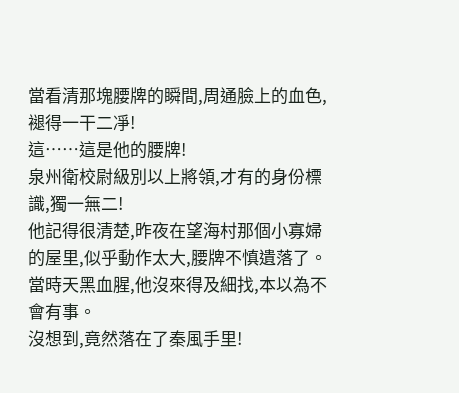當看清那塊腰牌的瞬間,周通臉上的血色,褪得一干二凈!
這……這是他的腰牌!
泉州衛校尉級別以上將領,才有的身份標識,獨一無二!
他記得很清楚,昨夜在望海村那個小寡婦的屋里,似乎動作太大,腰牌不慎遺落了。
當時天黑血腥,他沒來得及細找,本以為不會有事。
沒想到,竟然落在了秦風手里!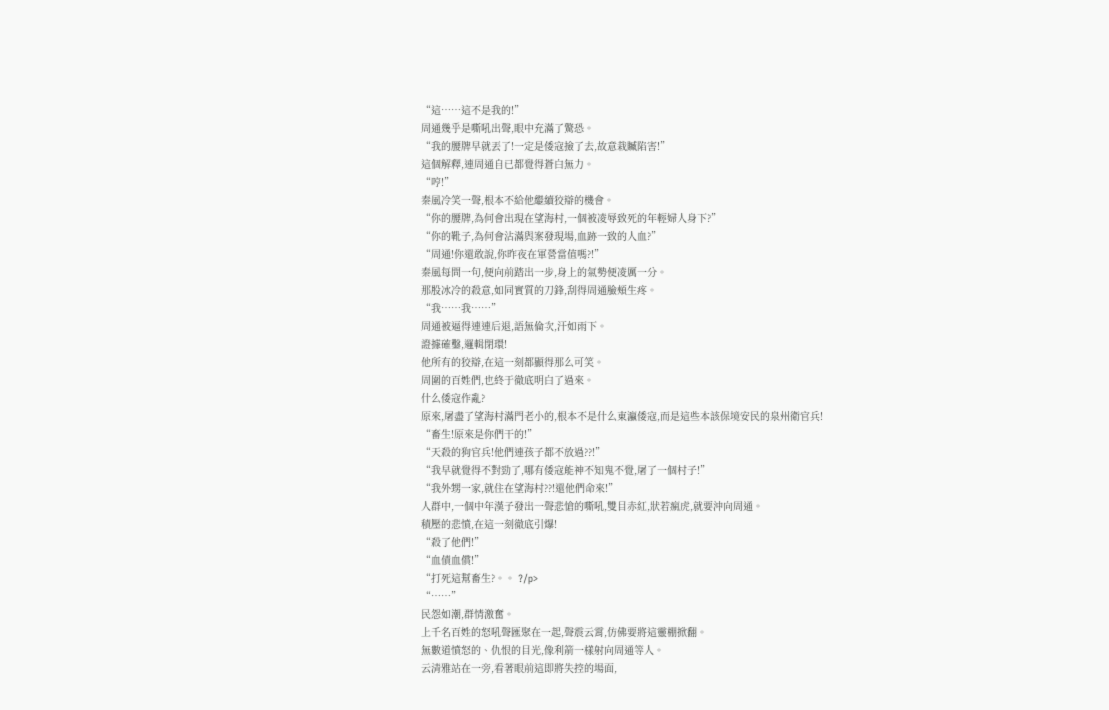“這……這不是我的!”
周通幾乎是嘶吼出聲,眼中充滿了驚恐。
“我的腰牌早就丟了!一定是倭寇撿了去,故意栽贓陷害!”
這個解釋,連周通自已都覺得蒼白無力。
“哼!”
秦風冷笑一聲,根本不給他繼續狡辯的機會。
“你的腰牌,為何會出現在望海村,一個被凌辱致死的年輕婦人身下?”
“你的靴子,為何會沾滿與案發現場,血跡一致的人血?”
“周通!你還敢說,你昨夜在軍營當值嗎?!”
秦風每問一句,便向前踏出一步,身上的氣勢便凌厲一分。
那股冰冷的殺意,如同實質的刀鋒,刮得周通臉頰生疼。
“我……我……”
周通被逼得連連后退,語無倫次,汗如雨下。
證據確鑿,邏輯閉環!
他所有的狡辯,在這一刻都顯得那么可笑。
周圍的百姓們,也終于徹底明白了過來。
什么倭寇作亂?
原來,屠盡了望海村滿門老小的,根本不是什么東瀛倭寇,而是這些本該保境安民的泉州衛官兵!
“畜生!原來是你們干的!”
“天殺的狗官兵!他們連孩子都不放過??!”
“我早就覺得不對勁了,哪有倭寇能神不知鬼不覺,屠了一個村子!”
“我外甥一家,就住在望海村??!還他們命來!”
人群中,一個中年漢子發出一聲悲愴的嘶吼,雙目赤紅,狀若瘋虎,就要沖向周通。
積壓的悲憤,在這一刻徹底引爆!
“殺了他們!”
“血債血償!”
“打死這幫畜生?。。 ?/p>
“……”
民怨如潮,群情激奮。
上千名百姓的怒吼聲匯聚在一起,聲震云霄,仿佛要將這靈棚掀翻。
無數道憤怒的、仇恨的目光,像利箭一樣射向周通等人。
云清雅站在一旁,看著眼前這即將失控的場面,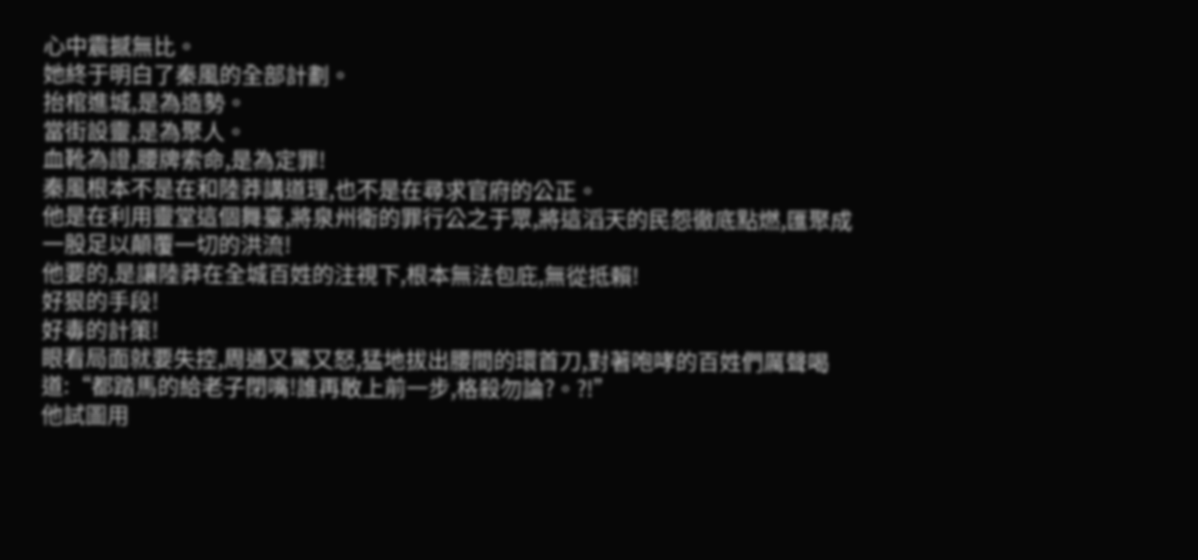心中震撼無比。
她終于明白了秦風的全部計劃。
抬棺進城,是為造勢。
當街設靈,是為聚人。
血靴為證,腰牌索命,是為定罪!
秦風根本不是在和陸莽講道理,也不是在尋求官府的公正。
他是在利用靈堂這個舞臺,將泉州衛的罪行公之于眾,將這滔天的民怨徹底點燃,匯聚成一股足以顛覆一切的洪流!
他要的,是讓陸莽在全城百姓的注視下,根本無法包庇,無從抵賴!
好狠的手段!
好毒的計策!
眼看局面就要失控,周通又驚又怒,猛地拔出腰間的環首刀,對著咆哮的百姓們厲聲喝道:“都踏馬的給老子閉嘴!誰再敢上前一步,格殺勿論?。?!”
他試圖用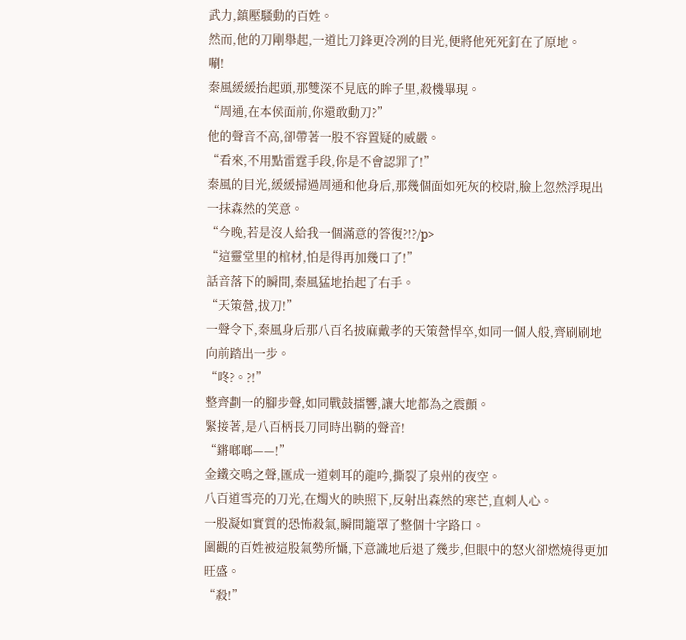武力,鎮壓騷動的百姓。
然而,他的刀剛舉起,一道比刀鋒更冷冽的目光,便將他死死釘在了原地。
唰!
秦風緩緩抬起頭,那雙深不見底的眸子里,殺機畢現。
“周通,在本侯面前,你還敢動刀?”
他的聲音不高,卻帶著一股不容置疑的威嚴。
“看來,不用點雷霆手段,你是不會認罪了!”
秦風的目光,緩緩掃過周通和他身后,那幾個面如死灰的校尉,臉上忽然浮現出一抹森然的笑意。
“今晚,若是沒人給我一個滿意的答復?!?/p>
“這靈堂里的棺材,怕是得再加幾口了!”
話音落下的瞬間,秦風猛地抬起了右手。
“天策營,拔刀!”
一聲令下,秦風身后那八百名披麻戴孝的天策營悍卒,如同一個人般,齊刷刷地向前踏出一步。
“咚?。?!”
整齊劃一的腳步聲,如同戰鼓擂響,讓大地都為之震顫。
緊接著,是八百柄長刀同時出鞘的聲音!
“鏘啷啷——!”
金鐵交鳴之聲,匯成一道刺耳的龍吟,撕裂了泉州的夜空。
八百道雪亮的刀光,在燭火的映照下,反射出森然的寒芒,直刺人心。
一股凝如實質的恐怖殺氣,瞬間籠罩了整個十字路口。
圍觀的百姓被這股氣勢所懾,下意識地后退了幾步,但眼中的怒火卻燃燒得更加旺盛。
“殺!”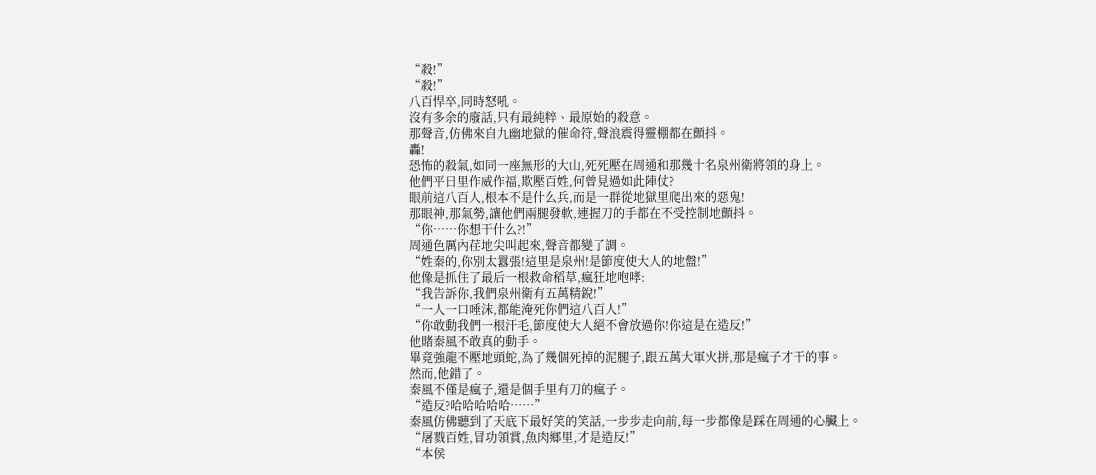“殺!”
“殺!”
八百悍卒,同時怒吼。
沒有多余的廢話,只有最純粹、最原始的殺意。
那聲音,仿佛來自九幽地獄的催命符,聲浪震得靈棚都在顫抖。
轟!
恐怖的殺氣,如同一座無形的大山,死死壓在周通和那幾十名泉州衛將領的身上。
他們平日里作威作福,欺壓百姓,何曾見過如此陣仗?
眼前這八百人,根本不是什么兵,而是一群從地獄里爬出來的惡鬼!
那眼神,那氣勢,讓他們兩腿發軟,連握刀的手都在不受控制地顫抖。
“你……你想干什么?!”
周通色厲內荏地尖叫起來,聲音都變了調。
“姓秦的,你別太囂張!這里是泉州!是節度使大人的地盤!”
他像是抓住了最后一根救命稻草,瘋狂地咆哮:
“我告訴你,我們泉州衛有五萬精銳!”
“一人一口唾沫,都能淹死你們這八百人!”
“你敢動我們一根汗毛,節度使大人絕不會放過你!你這是在造反!”
他賭秦風不敢真的動手。
畢竟強龍不壓地頭蛇,為了幾個死掉的泥腿子,跟五萬大軍火拼,那是瘋子才干的事。
然而,他錯了。
秦風不僅是瘋子,還是個手里有刀的瘋子。
“造反?哈哈哈哈哈……”
秦風仿佛聽到了天底下最好笑的笑話,一步步走向前,每一步都像是踩在周通的心臟上。
“屠戮百姓,冒功領賞,魚肉鄉里,才是造反!”
“本侯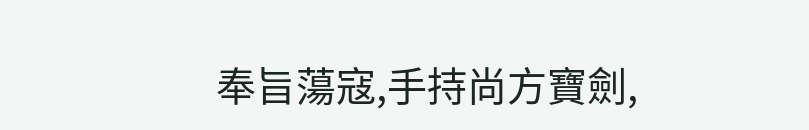奉旨蕩寇,手持尚方寶劍,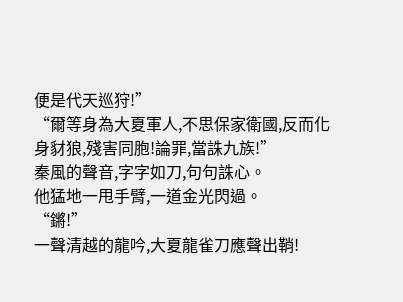便是代天巡狩!”
“爾等身為大夏軍人,不思保家衛國,反而化身豺狼,殘害同胞!論罪,當誅九族!”
秦風的聲音,字字如刀,句句誅心。
他猛地一甩手臂,一道金光閃過。
“鏘!”
一聲清越的龍吟,大夏龍雀刀應聲出鞘!